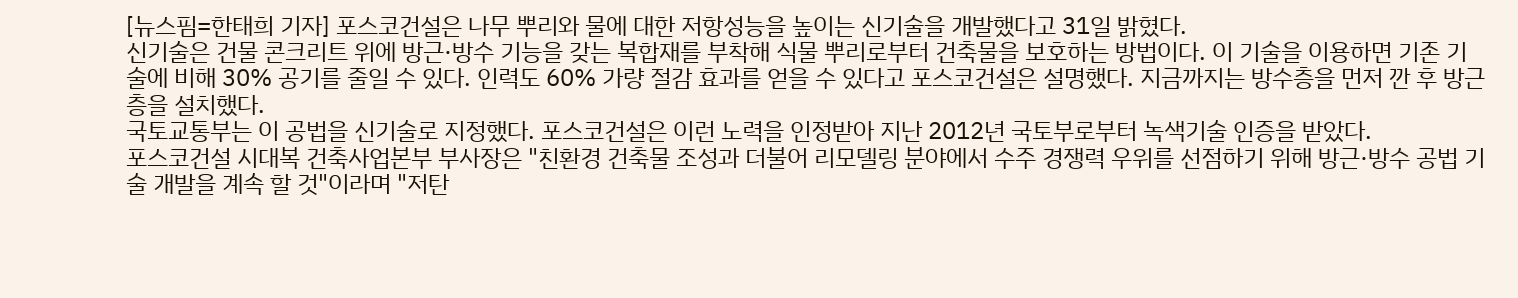[뉴스핌=한태희 기자] 포스코건설은 나무 뿌리와 물에 대한 저항성능을 높이는 신기술을 개발했다고 31일 밝혔다.
신기술은 건물 콘크리트 위에 방근·방수 기능을 갖는 복합재를 부착해 식물 뿌리로부터 건축물을 보호하는 방법이다. 이 기술을 이용하면 기존 기술에 비해 30% 공기를 줄일 수 있다. 인력도 60% 가량 절감 효과를 얻을 수 있다고 포스코건설은 설명했다. 지금까지는 방수층을 먼저 깐 후 방근층을 설치했다.
국토교통부는 이 공법을 신기술로 지정했다. 포스코건설은 이런 노력을 인정받아 지난 2012년 국토부로부터 녹색기술 인증을 받았다.
포스코건설 시대복 건축사업본부 부사장은 "친환경 건축물 조성과 더불어 리모델링 분야에서 수주 경쟁력 우위를 선점하기 위해 방근·방수 공법 기술 개발을 계속 할 것"이라며 "저탄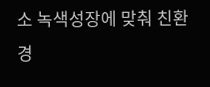소 녹색성장에 맞춰 친환경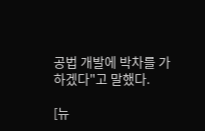공법 개발에 박차를 가하겠다"고 말했다.

[뉴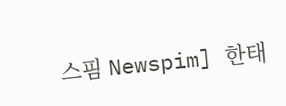스핌 Newspim] 한태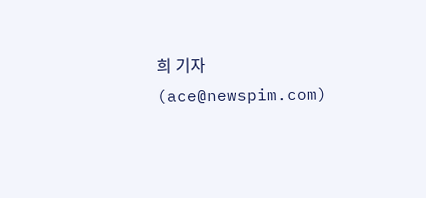희 기자 (ace@newspim.com)